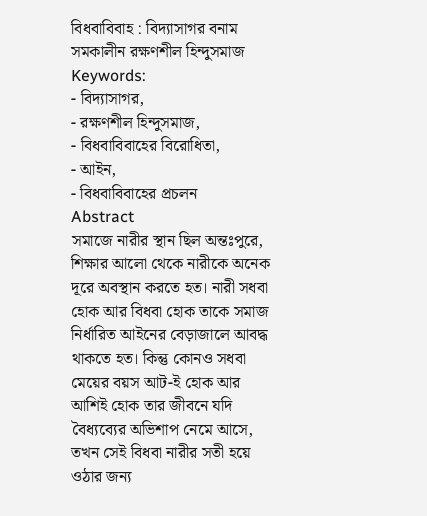বিধবাবিবাহ : বিদ্যাসাগর বনাম সমকালীন রক্ষণশীল হিন্দুসমাজ
Keywords:
- বিদ্যাসাগর,
- রক্ষণশীল হিন্দুসমাজ,
- বিধবাবিবাহের বিরোধিতা,
- আইন,
- বিধবাবিবাহের প্রচলন
Abstract
সমাজে নারীর স্থান ছিল অন্তঃপুরে, শিক্ষার আলো থেকে নারীকে অনেক দূরে অবস্থান করতে হত। নারী সধবা হোক আর বিধবা হোক তাকে সমাজ নির্ধারিত আইনের বেড়াজালে আবদ্ধ থাকতে হত। কিন্তু কোনও সধবা মেয়ের বয়স আট-ই হোক আর আশিই হোক তার জীবনে যদি বৈধ্যব্যের অভিশাপ নেমে আসে, তখন সেই বিধবা নারীর সতী হয়ে ওঠার জন্য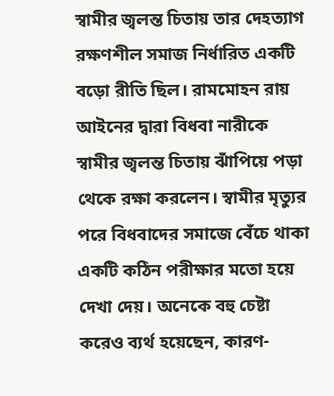স্বামীর জ্বলন্ত চিতায় তার দেহত্যাগ রক্ষণশীল সমাজ নির্ধারিত একটি বড়ো রীতি ছিল। রামমোহন রায় আইনের দ্বারা বিধবা নারীকে স্বামীর জ্বলন্ত চিতায় ঝাঁপিয়ে পড়া থেকে রক্ষা করলেন। স্বামীর মৃত্যুর পরে বিধবাদের সমাজে বেঁচে থাকা একটি কঠিন পরীক্ষার মতো হয়ে দেখা দেয়। অনেকে বহু চেষ্টা করেও ব্যর্থ হয়েছেন, কারণ-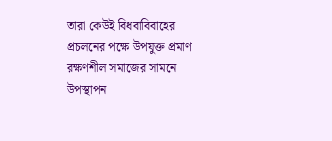তারা কেউই বিধবাবিবাহের প্রচলনের পক্ষে উপযুক্ত প্রমাণ রক্ষণশীল সমাজের সামনে উপস্থাপন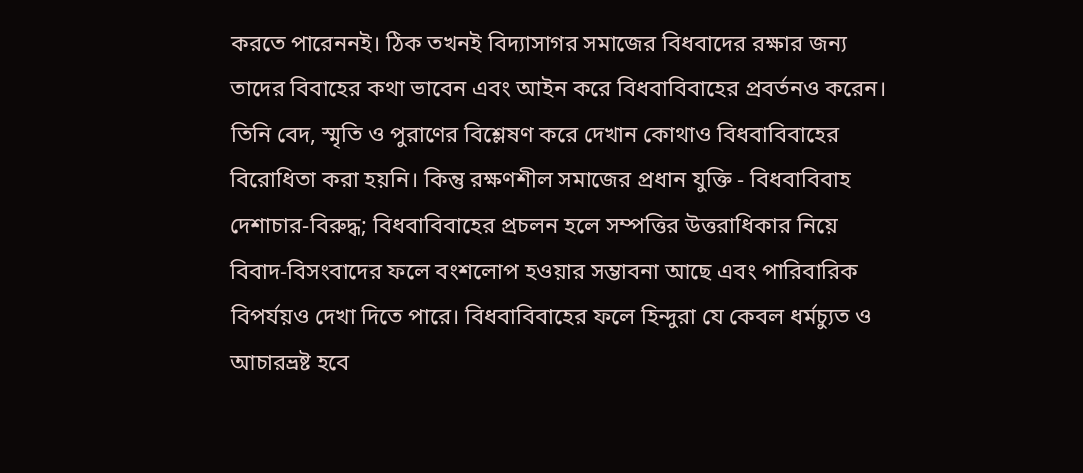করতে পারেননই। ঠিক তখনই বিদ্যাসাগর সমাজের বিধবাদের রক্ষার জন্য তাদের বিবাহের কথা ভাবেন এবং আইন করে বিধবাবিবাহের প্রবর্তনও করেন। তিনি বেদ, স্মৃতি ও পুরাণের বিশ্লেষণ করে দেখান কোথাও বিধবাবিবাহের বিরোধিতা করা হয়নি। কিন্তু রক্ষণশীল সমাজের প্রধান যুক্তি - বিধবাবিবাহ দেশাচার-বিরুদ্ধ; বিধবাবিবাহের প্রচলন হলে সম্পত্তির উত্তরাধিকার নিয়ে বিবাদ-বিসংবাদের ফলে বংশলোপ হওয়ার সম্ভাবনা আছে এবং পারিবারিক বিপর্যয়ও দেখা দিতে পারে। বিধবাবিবাহের ফলে হিন্দুরা যে কেবল ধর্মচ্যুত ও আচারভ্রষ্ট হবে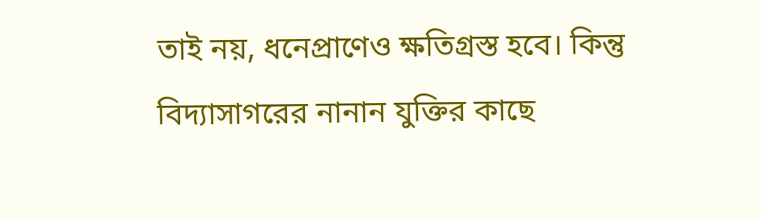তাই নয়, ধনেপ্রাণেও ক্ষতিগ্রস্ত হবে। কিন্তু বিদ্যাসাগরের নানান যুক্তির কাছে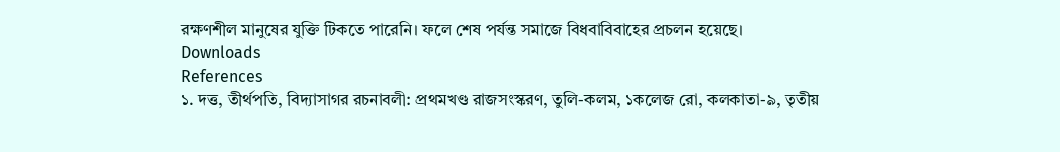রক্ষণশীল মানুষের যুক্তি টিকতে পারেনি। ফলে শেষ পর্যন্ত সমাজে বিধবাবিবাহের প্রচলন হয়েছে।
Downloads
References
১. দত্ত, তীর্থপতি, বিদ্যাসাগর রচনাবলী: প্রথমখণ্ড রাজসংস্করণ, তুলি-কলম, ১কলেজ রো, কলকাতা-৯, তৃতীয়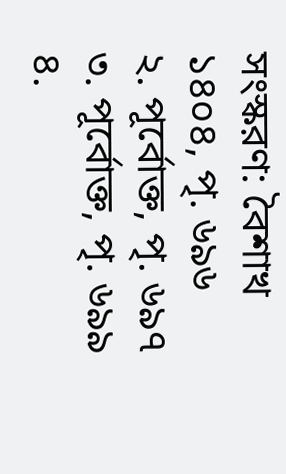সংস্করণ: বৈশাখ ১৪০৪, পৃ. ৬৯৬
২. পূর্বোক্ত, পৃ. ৬৯৭
৩. পূর্বোক্ত, পৃ. ৬৯৯
৪.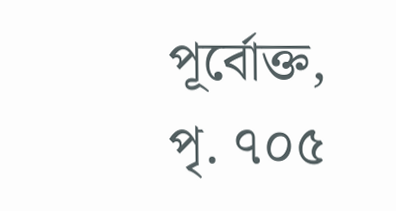পূর্বোক্ত, পৃ. ৭০৫